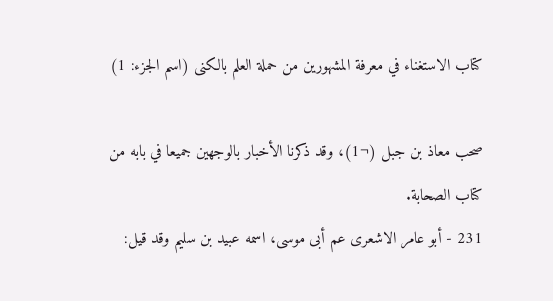كتاب الاستغناء في معرفة المشهورين من حملة العلم بالكنى (اسم الجزء: 1)

صحب معاذ بن جبل (¬1)، وقد ذكرنا الأخبار بالوجهين جميعا في بابه من كتاب الصحابة.
231 - أبو عامر الاشعرى عم أبى موسى، اسمه عبيد بن سليم وقد قيل: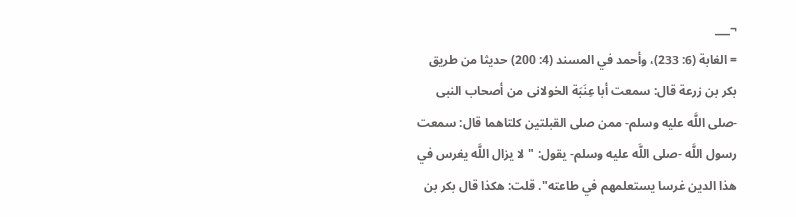¬___
= الغابة (6: 233)، وأحمد في المسند (4: 200) حديثا من طريق بكر بن زرعة قال: سمعت أبا عِنَبَة الخولانى من أصحاب النبى -صلى اللَّه عليه وسلم- ممن صلى القبلتين كلتاهما قال: سمعت رسول اللَّه -صلى اللَّه عليه وسلم- يقول: "لا يزال اللَّه يغرس في هذا الدين غرسا يستعلمهم في طاعته". قلت: هكذا قال بكر بن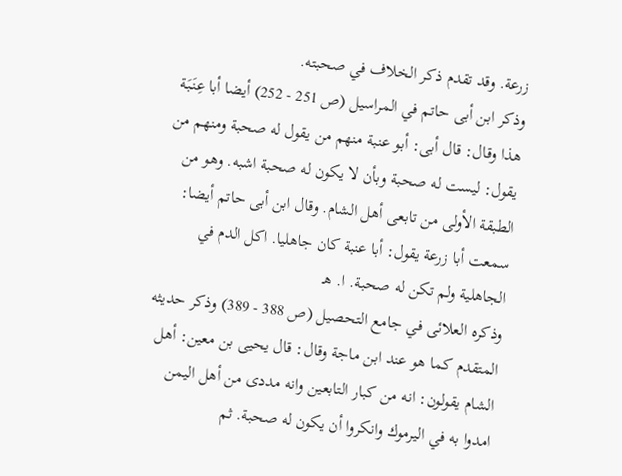زرعة. وقد تقدم ذكر الخلاف في صحبته.
وذكر ابن أبى حاتم في المراسيل (ص 251 - 252) أيضا أبا عِنَبَة هذا وقال: قال أبى: أبو عنبة منهم من يقول له صحبة ومنهم من يقول: ليست له صحبة وبأن لا يكون له صحبة اشبه. وهو من الطبقة الأولى من تابعى أهل الشام. وقال ابن أبى حاتم أيضا: سمعت أبا زرعة يقول: أبا عنبة كان جاهليا. اكل الدم في الجاهلية ولم تكن له صحبة. ا. هـ
وذكره العلائى في جامع التحصيل (ص 388 - 389) وذكر حديثه المتقدم كما هو عند ابن ماجة وقال: قال يحيى بن معين: أهل الشام يقولون: انه من كبار التابعين وانه مددى من أهل اليمن امدوا به في اليرموك وانكروا أن يكون له صحبة. ثم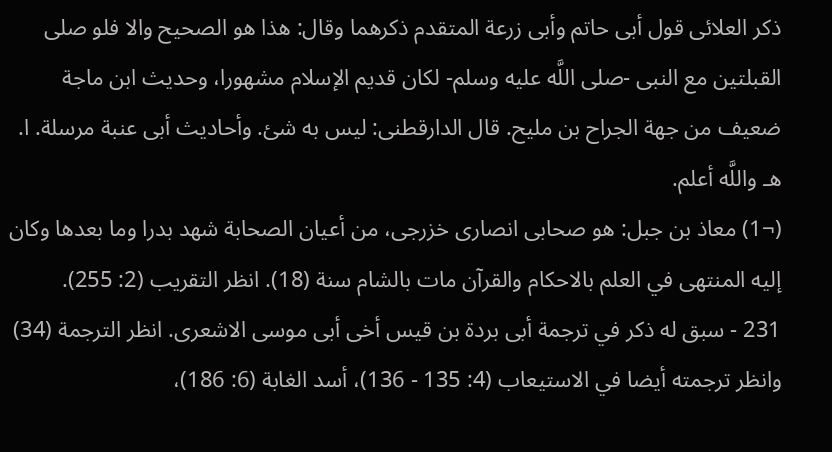ذكر العلائى قول أبى حاتم وأبى زرعة المتقدم ذكرهما وقال: هذا هو الصحيح والا فلو صلى القبلتين مع النبى -صلى اللَّه عليه وسلم- لكان قديم الإسلام مشهورا، وحديث ابن ماجة ضعيف من جهة الجراح بن مليح. قال الدارقطنى: ليس به شئ. وأحاديث أبى عنبة مرسلة. ا. هـ واللَّه أعلم.
(¬1) معاذ بن جبل: هو صحابى انصارى خزرجى، من أعيان الصحابة شهد بدرا وما بعدها وكان إليه المنتهى في العلم بالاحكام والقرآن مات بالشام سنة (18). انظر التقريب (2: 255).
231 - سبق له ذكر في ترجمة أبى بردة بن قيس أخى أبى موسى الاشعرى. انظر الترجمة (34) وانظر ترجمته أيضا في الاستيعاب (4: 135 - 136)، أسد الغابة (6: 186)،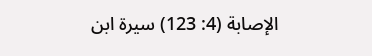الإصابة (4: 123) سيرة ابن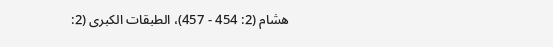هشام (2: 454 - 457)، الطبقات الكبرى (2: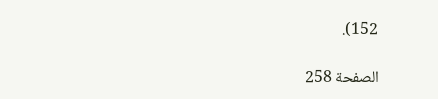152).

الصفحة 258